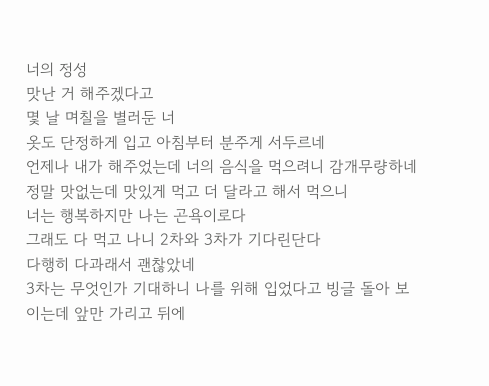너의 정성
맛난 거 해주겠다고
몇 날 며칠을 별러둔 너
옷도 단정하게 입고 아침부터 분주게 서두르네
언제나 내가 해주었는데 너의 음식을 먹으려니 감개무량하네
정말 맛없는데 맛있게 먹고 더 달라고 해서 먹으니
너는 행복하지만 나는 곤욕이로다
그래도 다 먹고 나니 2차와 3차가 기다린단다
다행히 다과래서 괜찮았네
3차는 무엇인가 기대하니 나를 위해 입었다고 빙글 돌아 보이는데 앞만 가리고 뒤에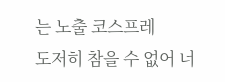는 노출 코스프레
도저히 참을 수 없어 너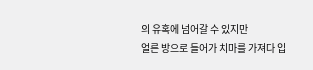의 유혹에 넘어갈 수 있지만
얼른 방으로 들어가 치마를 가져다 입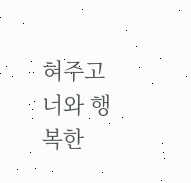혀주고 너와 행복한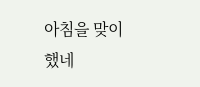아침을 맞이했네